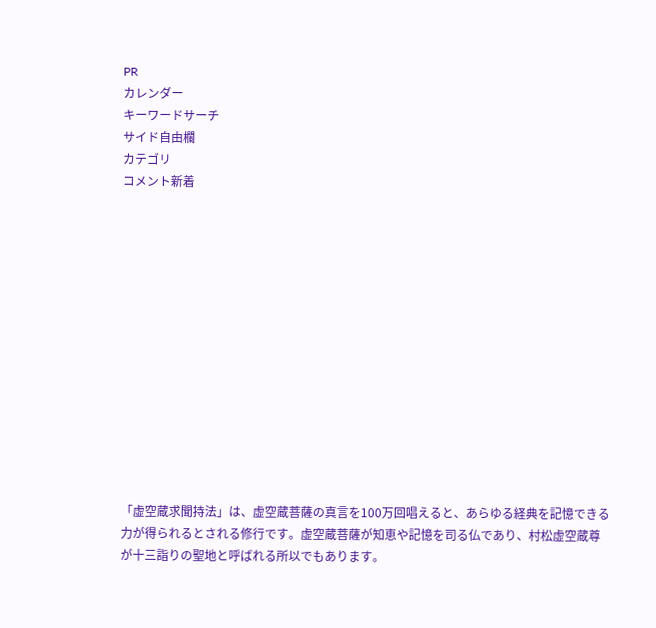PR
カレンダー
キーワードサーチ
サイド自由欄
カテゴリ
コメント新着














「虚空蔵求聞持法」は、虚空蔵菩薩の真言を100万回唱えると、あらゆる経典を記憶できる力が得られるとされる修行です。虚空蔵菩薩が知恵や記憶を司る仏であり、村松虚空蔵尊が十三詣りの聖地と呼ばれる所以でもあります。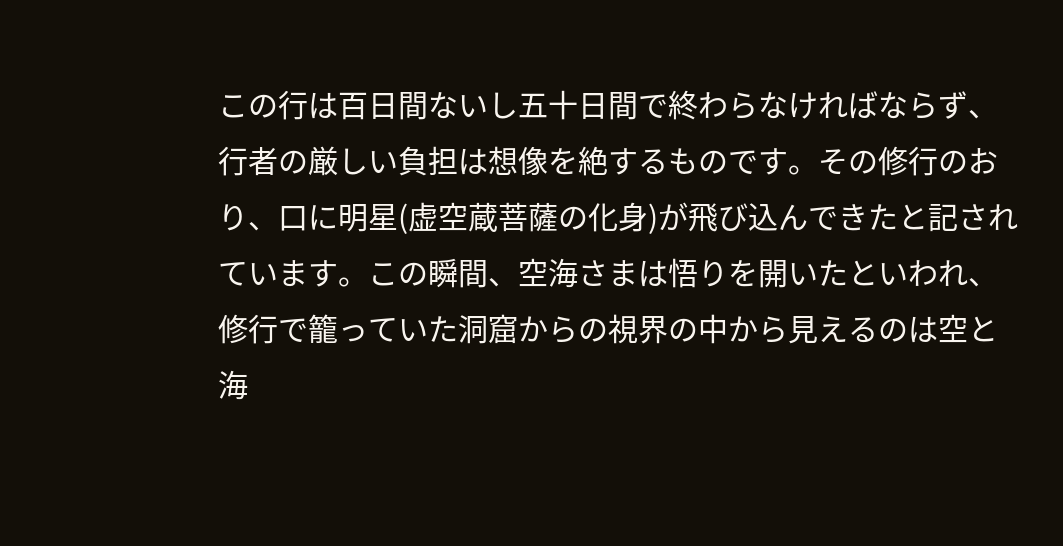この行は百日間ないし五十日間で終わらなければならず、行者の厳しい負担は想像を絶するものです。その修行のおり、口に明星(虚空蔵菩薩の化身)が飛び込んできたと記されています。この瞬間、空海さまは悟りを開いたといわれ、修行で籠っていた洞窟からの視界の中から見えるのは空と海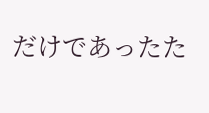だけであったた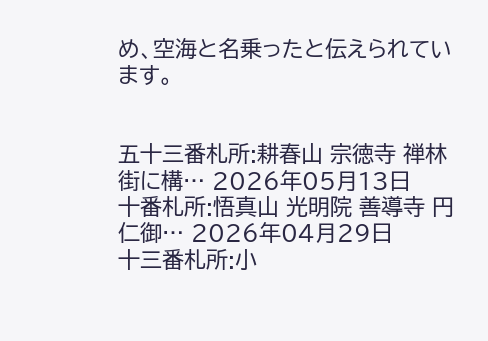め、空海と名乗ったと伝えられています。


五十三番札所:耕春山 宗徳寺 禅林街に構… 2026年05月13日
十番札所:悟真山 光明院 善導寺 円仁御… 2026年04月29日
十三番札所:小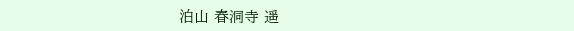泊山 春洞寺 遥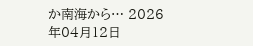か南海から… 2026年04月12日